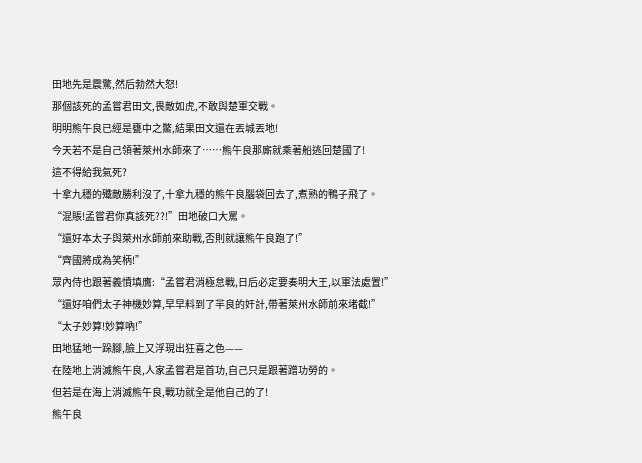田地先是震驚,然后勃然大怒!
那個該死的孟嘗君田文,畏敵如虎,不敢與楚軍交戰。
明明熊午良已經是甕中之鱉,結果田文還在丟城丟地!
今天若不是自己領著萊州水師來了……熊午良那廝就乘著船逃回楚國了!
這不得給我氣死?
十拿九穩的殲敵勝利沒了,十拿九穩的熊午良腦袋回去了,煮熟的鴨子飛了。
“混賬!孟嘗君你真該死??!”田地破口大罵。
“還好本太子與萊州水師前來助戰,否則就讓熊午良跑了!”
“齊國將成為笑柄!”
眾內侍也跟著義憤填膺:“孟嘗君消極怠戰,日后必定要奏明大王,以軍法處置!”
“還好咱們太子神機妙算,早早料到了羋良的奸計,帶著萊州水師前來堵截!”
“太子妙算!妙算吶!”
田地猛地一跺腳,臉上又浮現出狂喜之色——
在陸地上消滅熊午良,人家孟嘗君是首功,自己只是跟著蹭功勞的。
但若是在海上消滅熊午良,戰功就全是他自己的了!
熊午良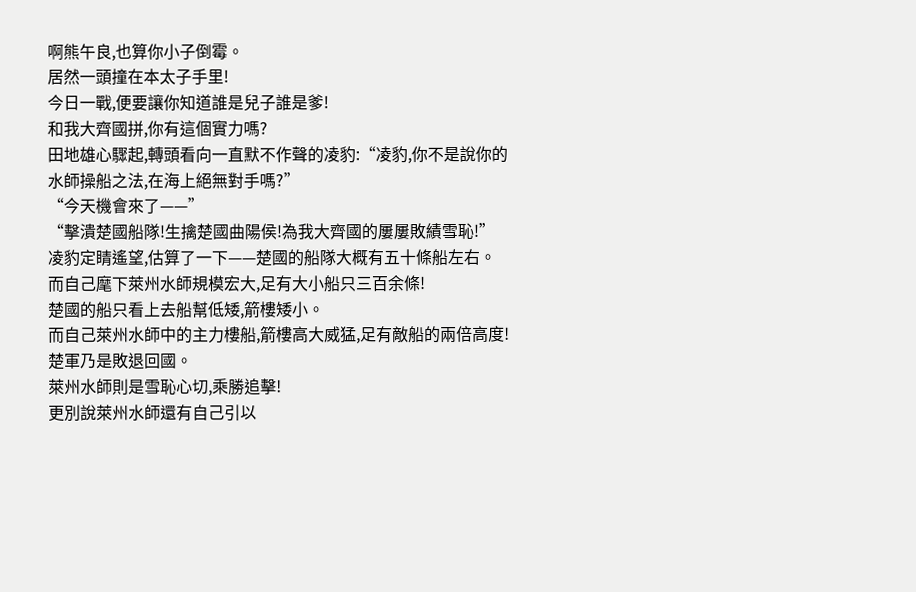啊熊午良,也算你小子倒霉。
居然一頭撞在本太子手里!
今日一戰,便要讓你知道誰是兒子誰是爹!
和我大齊國拼,你有這個實力嗎?
田地雄心驟起,轉頭看向一直默不作聲的凌豹:“凌豹,你不是說你的水師操船之法,在海上絕無對手嗎?”
“今天機會來了——”
“擊潰楚國船隊!生擒楚國曲陽侯!為我大齊國的屢屢敗績雪恥!”
凌豹定睛遙望,估算了一下——楚國的船隊大概有五十條船左右。
而自己麾下萊州水師規模宏大,足有大小船只三百余條!
楚國的船只看上去船幫低矮,箭樓矮小。
而自己萊州水師中的主力樓船,箭樓高大威猛,足有敵船的兩倍高度!
楚軍乃是敗退回國。
萊州水師則是雪恥心切,乘勝追擊!
更別說萊州水師還有自己引以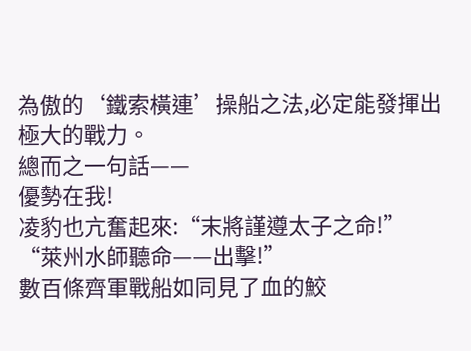為傲的‘鐵索橫連’操船之法,必定能發揮出極大的戰力。
總而之一句話——
優勢在我!
凌豹也亢奮起來:“末將謹遵太子之命!”
“萊州水師聽命——出擊!”
數百條齊軍戰船如同見了血的鮫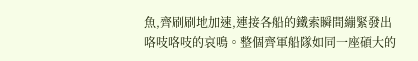魚,齊刷刷地加速,連接各船的鐵索瞬間繃緊發出咯吱咯吱的哀鳴。整個齊軍船隊如同一座碩大的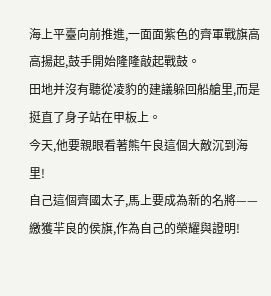海上平臺向前推進,一面面紫色的齊軍戰旗高高揚起,鼓手開始隆隆敲起戰鼓。
田地并沒有聽從凌豹的建議躲回船艙里,而是挺直了身子站在甲板上。
今天,他要親眼看著熊午良這個大敵沉到海里!
自己這個齊國太子,馬上要成為新的名將——繳獲羋良的侯旗,作為自己的榮耀與證明!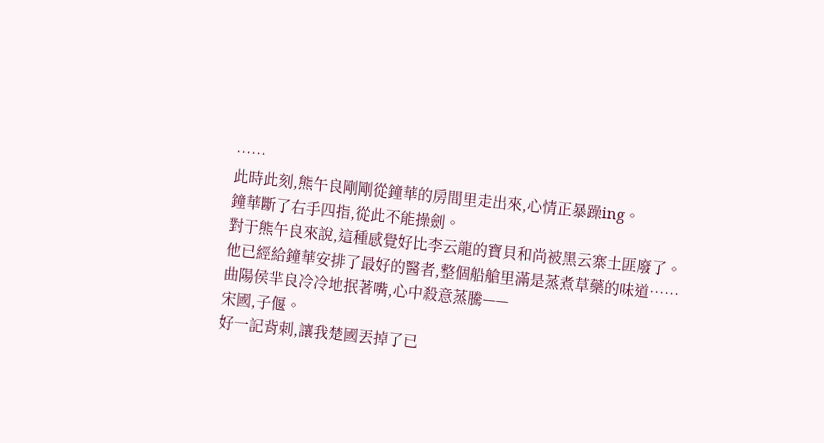……
此時此刻,熊午良剛剛從鐘華的房間里走出來,心情正暴躁ing。
鐘華斷了右手四指,從此不能操劍。
對于熊午良來說,這種感覺好比李云龍的寶貝和尚被黑云寨土匪廢了。
他已經給鐘華安排了最好的醫者,整個船艙里滿是蒸煮草藥的味道……
曲陽侯羋良冷冷地抿著嘴,心中殺意蒸騰——
宋國,子偃。
好一記背刺,讓我楚國丟掉了已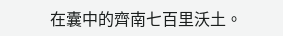在囊中的齊南七百里沃土。